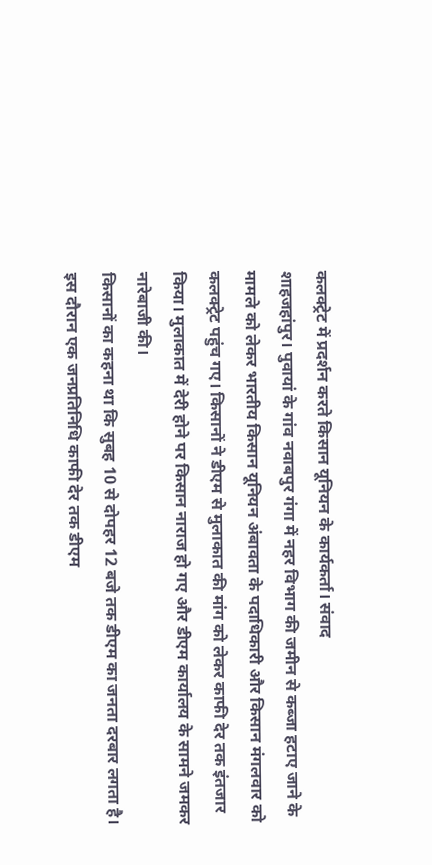कलक्ट्रेट में प्रदर्शन करते किसान यूनियन के कार्यकर्ता। संवाद
शाहजहांपुर। पुवायां के गांव नवाबपुर गंगा में नहर विभाग की जमीन से कब्जा हटाए जाने के मामले को लेकर भारतीय किसान यूनियन अंबावता के पदाधिकारी और किसान मंगलवार को कलक्ट्रेट पहुंच गए। किसानों ने डीएम से मुलाकात की मांग को लेकर काफी देर तक इंतजार किया। मुलाकात में देरी होने पर किसान नाराज हो गए और डीएम कार्यालय के सामने जमकर नारेबाजी की।
किसानों का कहना था कि सुबह 10 से दोपहर 12 बजे तक डीएम का जनता दरबार लगता है। इस दौरान एक जनप्रतिनिधि काफी देर तक डीएम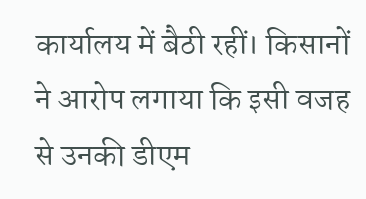कार्यालय में बैठी रहीं। किसानों ने आरोप लगाया कि इसी वजह से उनकी डीएम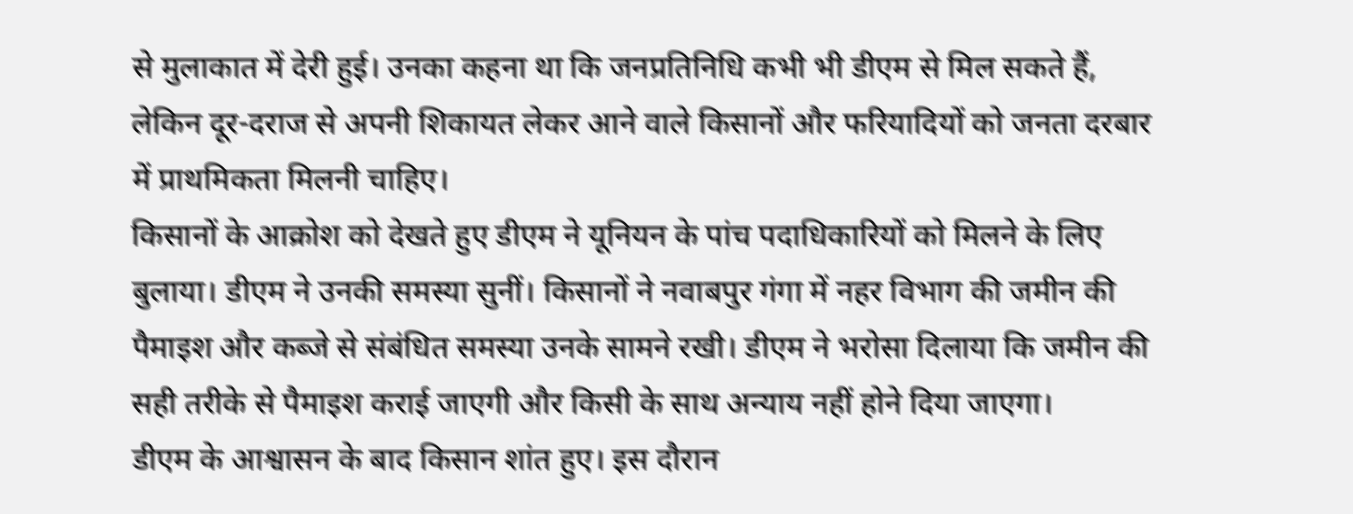से मुलाकात में देरी हुई। उनका कहना था कि जनप्रतिनिधि कभी भी डीएम से मिल सकते हैं, लेकिन दूर-दराज से अपनी शिकायत लेकर आने वाले किसानों और फरियादियों को जनता दरबार में प्राथमिकता मिलनी चाहिए।
किसानों के आक्रोश को देखते हुए डीएम ने यूनियन के पांच पदाधिकारियों को मिलने के लिए बुलाया। डीएम ने उनकी समस्या सुनीं। किसानों ने नवाबपुर गंगा में नहर विभाग की जमीन की पैमाइश और कब्जे से संबंधित समस्या उनके सामने रखी। डीएम ने भरोसा दिलाया कि जमीन की सही तरीके से पैमाइश कराई जाएगी और किसी के साथ अन्याय नहीं होने दिया जाएगा।
डीएम के आश्वासन के बाद किसान शांत हुए। इस दौरान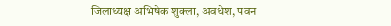जिलाध्यक्ष अभिषेक शुक्ला, अवधेश, पवन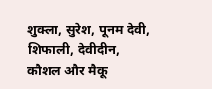शुक्ला, सुरेश, पूनम देवी, शिफाली, देवीदीन, कौशल और मैकू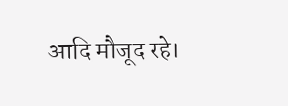आदि मौजूद रहे।